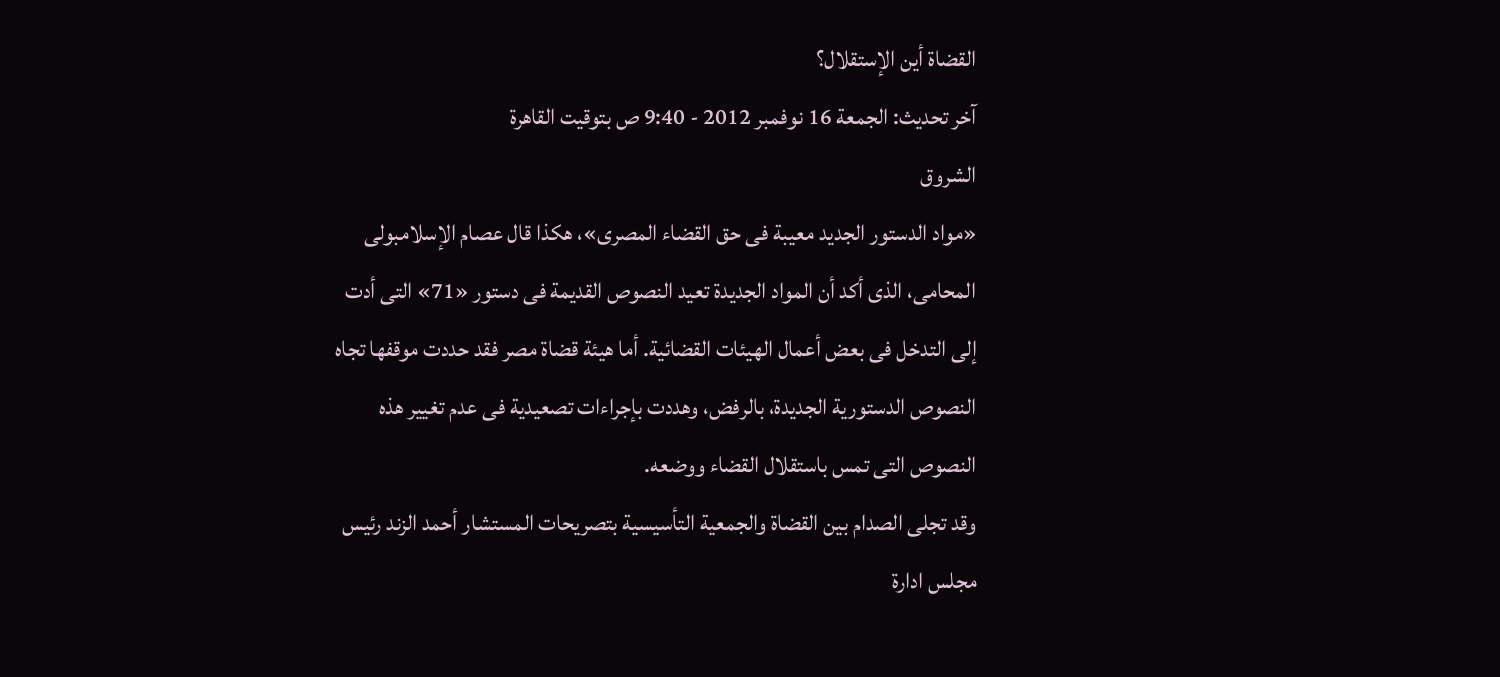القضاة أين الإستقلال؟
آخر تحديث: الجمعة 16 نوفمبر 2012 - 9:40 ص بتوقيت القاهرة
الشروق
«مواد الدستور الجديد معيبة فى حق القضاء المصرى»، هكذا قال عصام الإسلامبولى المحامى، الذى أكد أن المواد الجديدة تعيد النصوص القديمة فى دستور «71» التى أدت إلى التدخل فى بعض أعمال الهيئات القضائية. أما هيئة قضاة مصر فقد حددت موقفها تجاه النصوص الدستورية الجديدة، بالرفض، وهددت بإجراءات تصعيدية فى عدم تغيير هذه النصوص التى تمس باستقلال القضاء ووضعه.
وقد تجلى الصدام بين القضاة والجمعية التأسيسية بتصريحات المستشار أحمد الزند رئيس مجلس ادارة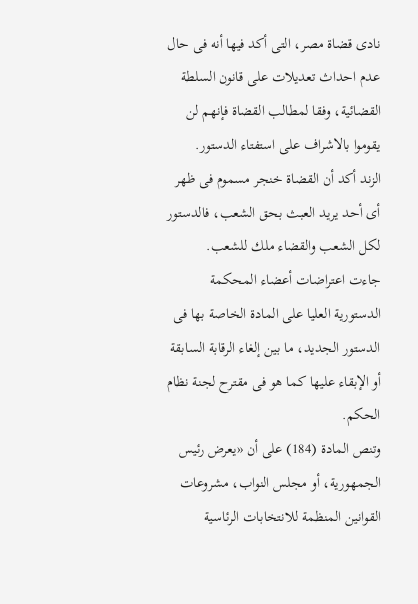نادى قضاة مصر، التى أكد فيها أنه فى حال عدم احداث تعديلات على قانون السلطة القضائية، وفقا لمطالب القضاة فإنهم لن يقوموا بالاشراف على استفتاء الدستور.
الزند أكد أن القضاة خنجر مسموم فى ظهر أى أحد يريد العبث بحق الشعب، فالدستور لكل الشعب والقضاء ملك للشعب.
جاءت اعتراضات أعضاء المحكمة الدستورية العليا على المادة الخاصة بها فى الدستور الجديد، ما بين إلغاء الرقابة السابقة أو الإبقاء عليها كما هو فى مقترح لجنة نظام الحكم.
وتنص المادة (184) على أن «يعرض رئيس الجمهورية، أو مجلس النواب، مشروعات القوانين المنظمة للانتخابات الرئاسية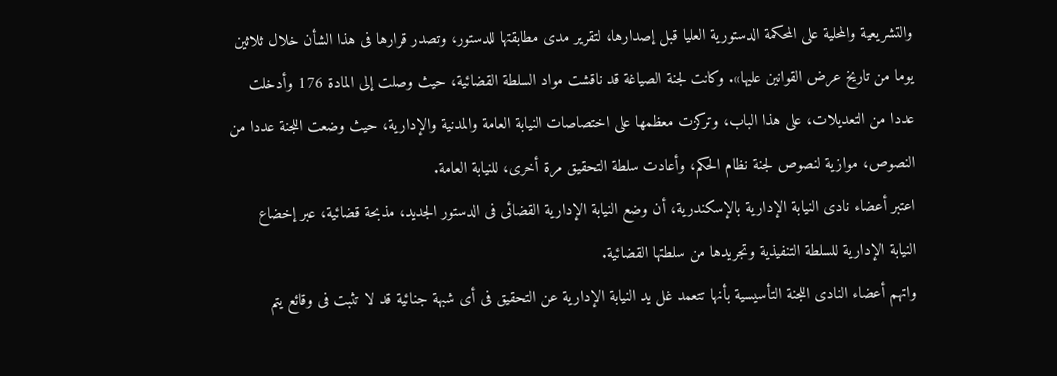والتشريعية والمحلية على المحكمة الدستورية العليا قبل إصدارها، لتقرير مدى مطابقتها للدستور، وتصدر قرارها فى هذا الشأن خلال ثلاثين يوما من تاريخ عرض القوانين عليها». وكانت لجنة الصياغة قد ناقشت مواد السلطة القضائية، حيث وصلت إلى المادة 176 وأدخلت عددا من التعديلات، على هذا الباب، وتركزت معظمها على اختصاصات النيابة العامة والمدنية والإدارية، حيث وضعت اللجنة عددا من النصوص، موازية لنصوص لجنة نظام الحكم، وأعادت سلطة التحقيق مرة أخرى، للنيابة العامة.
اعتبر أعضاء نادى النيابة الإدارية بالإسكندرية، أن وضع النيابة الإدارية القضائى فى الدستور الجديد، مذبحة قضائية، عبر إخضاع النيابة الإدارية للسلطة التنفيذية وتجريدها من سلطتها القضائية.
واتهم أعضاء النادى اللجنة التأسيسية بأنها تتعمد غل يد النيابة الإدارية عن التحقيق فى أى شبهة جنائية قد لا تثبت فى وقائع يتم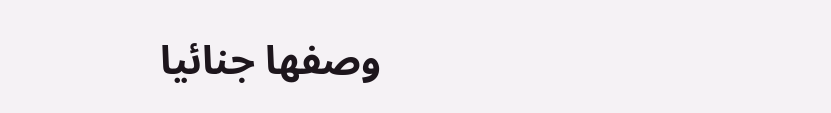وصفها جنائيا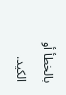بالخطأ أو الكيد.